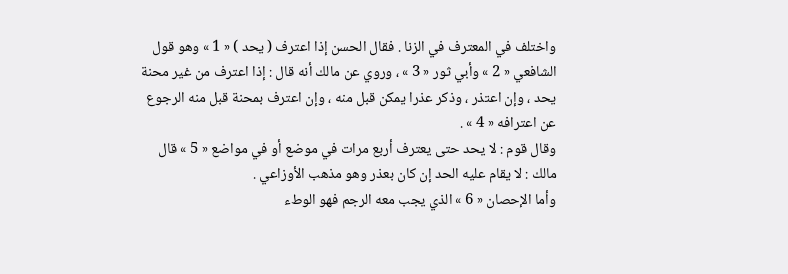واختلف في المعترف في الزنا . فقال الحسن إذا اعترف ( يحد ) « 1 » وهو قول الشافعي « 2 » وأبي ثور « 3 » ، وروي عن مالك أنه قال : إذا اعترف من غير محنة يحد ، وإن اعتذر ، وذكر عذرا يمكن قبل منه ، وإن اعترف بمحنة قبل منه الرجوع عن اعترافه « 4 » .
وقال قوم : لا يحد حتى يعترف أربع مرات في موضع أو في مواضع « 5 » قال مالك : لا يقام عليه الحد إن كان بعذر وهو مذهب الأوزاعي .
وأما الإحصان « 6 » الذي يجب معه الرجم فهو الوطء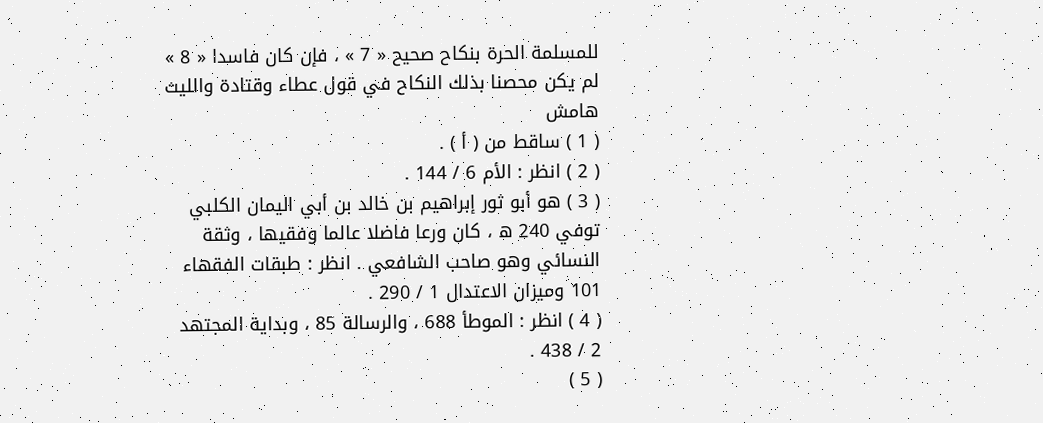للمسلمة الحرة بنكاح صحيح « 7 » ، فإن كان فاسدا « 8 » لم يكن محصنا بذلك النكاح في قول عطاء وقتادة والليث
هامش
( 1 ) ساقط من ( أ ) .
( 2 ) انظر : الأم 6 / 144 .
( 3 ) هو أبو ثور إبراهيم بن خالد بن أبي اليمان الكلبي توفي 240 ه ، كان ورعا فاضلا عالما وفقيها ، وثقة النسائي وهو صاحب الشافعي . انظر : طبقات الفقهاء 101 وميزان الاعتدال 1 / 290 .
( 4 ) انظر : الموطأ 688 ، والرسالة 85 ، وبداية المجتهد 2 / 438 .
( 5 )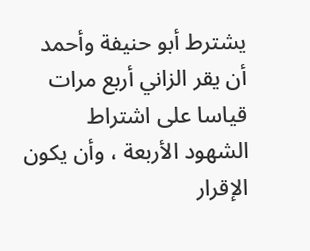يشترط أبو حنيفة وأحمد أن يقر الزاني أربع مرات قياسا على اشتراط الشهود الأربعة ، وأن يكون الإقرار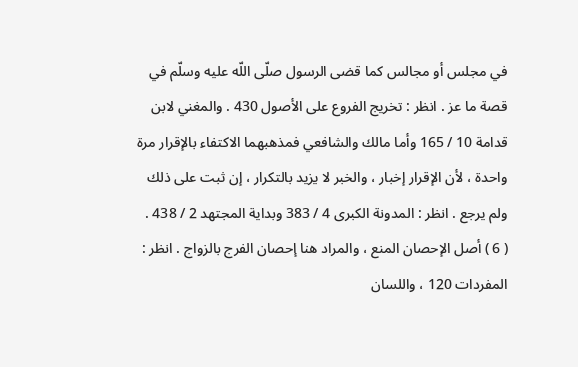في مجلس أو مجالس كما قضى الرسول صلّى اللّه عليه وسلّم في قصة ما عز . انظر : تخريج الفروع على الأصول 430 . والمغني لابن قدامة 10 / 165 وأما مالك والشافعي فمذهبهما الاكتفاء بالإقرار مرة واحدة ، لأن الإقرار إخبار ، والخبر لا يزيد بالتكرار ، إن ثبت على ذلك ولم يرجع . انظر : المدونة الكبرى 4 / 383 وبداية المجتهد 2 / 438 .
( 6 ) أصل الإحصان المنع ، والمراد هنا إحصان الفرج بالزواج . انظر : المفردات 120 ، واللسان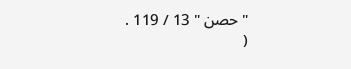" حصن " 13 / 119 .
(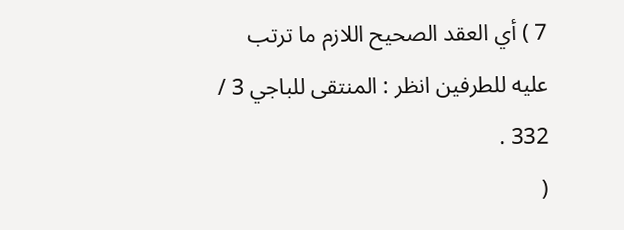7 ) أي العقد الصحيح اللازم ما ترتب عليه للطرفين انظر : المنتقى للباجي 3 / 332 .
(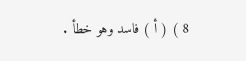8 ) ( أ ) فاسد وهو خطأ .